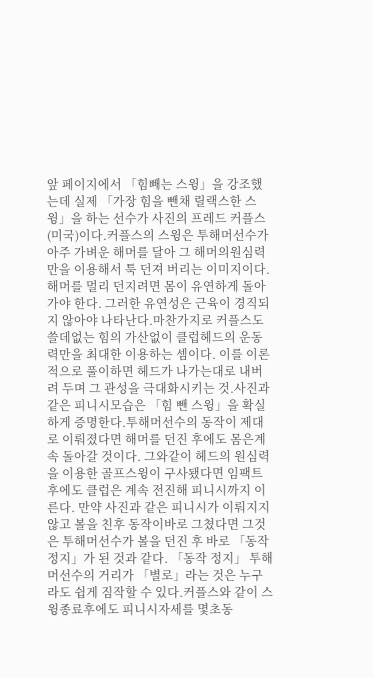앞 페이지에서 「힘빼는 스윙」을 강조했는데 실제 「가장 힘을 뺀채 릴랙스한 스윙」을 하는 선수가 사진의 프레드 커플스(미국)이다.커플스의 스윙은 투해머선수가 아주 가벼운 해머를 달아 그 해머의원심력만을 이용해서 툭 던져 버리는 이미지이다. 해머를 멀리 던지려면 몸이 유연하게 돌아가야 한다. 그러한 유연성은 근육이 경직되지 않아야 나타난다.마찬가지로 커플스도 쓸데없는 힘의 가산없이 클럽헤드의 운동력만을 최대한 이용하는 셈이다. 이를 이론적으로 풀이하면 헤드가 나가는대로 내버려 두며 그 관성을 극대화시키는 것.사진과 같은 피니시모습은 「힘 뺀 스윙」을 확실하게 증명한다.투해머선수의 동작이 제대로 이뤄졌다면 해머를 던진 후에도 몸은계속 돌아갈 것이다. 그와같이 헤드의 원심력을 이용한 골프스윙이 구사됐다면 임팩트 후에도 클럽은 계속 전진해 피니시까지 이른다. 만약 사진과 같은 피니시가 이뤄지지 않고 볼을 친후 동작이바로 그쳤다면 그것은 투해머선수가 볼을 던진 후 바로 「동작 정지」가 된 것과 같다. 「동작 정지」 투해머선수의 거리가 「별로」라는 것은 누구라도 쉽게 짐작할 수 있다.커플스와 같이 스윙종료후에도 피니시자세를 몇초동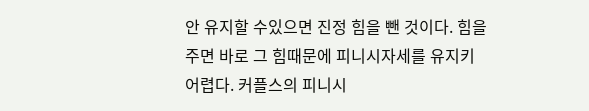안 유지할 수있으면 진정 힘을 뺀 것이다. 힘을 주면 바로 그 힘때문에 피니시자세를 유지키 어렵다. 커플스의 피니시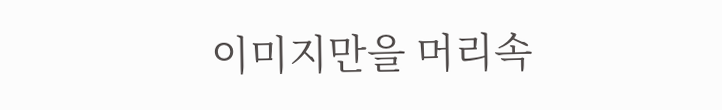이미지만을 머리속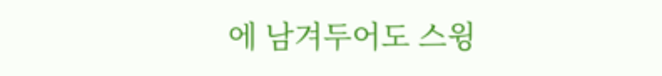에 남겨두어도 스윙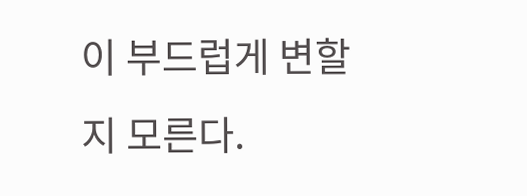이 부드럽게 변할지 모른다.